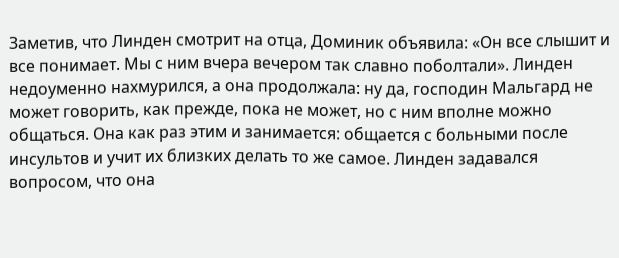Заметив, что Линден смотрит на отца, Доминик объявила: «Он все слышит и все понимает. Мы с ним вчера вечером так славно поболтали». Линден недоуменно нахмурился, а она продолжала: ну да, господин Мальгард не может говорить, как прежде, пока не может, но с ним вполне можно общаться. Она как раз этим и занимается: общается с больными после инсультов и учит их близких делать то же самое. Линден задавался вопросом, что она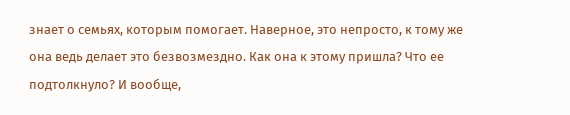знает о семьях, которым помогает. Наверное, это непросто, к тому же она ведь делает это безвозмездно. Как она к этому пришла? Что ее подтолкнуло? И вообще,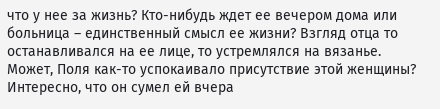что у нее за жизнь? Кто-нибудь ждет ее вечером дома или больница – единственный смысл ее жизни? Взгляд отца то останавливался на ее лице, то устремлялся на вязанье. Может, Поля как-то успокаивало присутствие этой женщины? Интересно, что он сумел ей вчера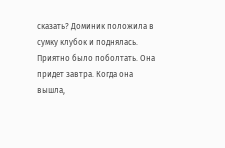сказать? Доминик положила в сумку клубок и поднялась. Приятно было поболтать. Она придет завтра. Когда она вышла,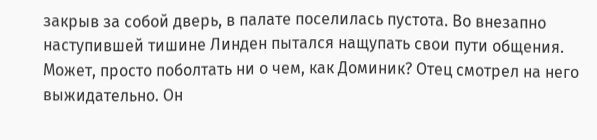закрыв за собой дверь, в палате поселилась пустота. Во внезапно наступившей тишине Линден пытался нащупать свои пути общения. Может, просто поболтать ни о чем, как Доминик? Отец смотрел на него выжидательно. Он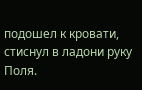подошел к кровати, стиснул в ладони руку Поля.